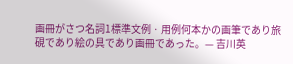画冊がさつ名詞1標準文例 · 用例何本かの画筆であり旅硯であり絵の具であり画冊であった。— 吉川英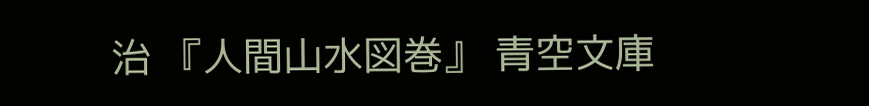治 『人間山水図巻』 青空文庫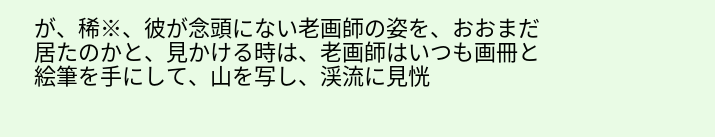が、稀※、彼が念頭にない老画師の姿を、おおまだ居たのかと、見かける時は、老画師はいつも画冊と絵筆を手にして、山を写し、渓流に見恍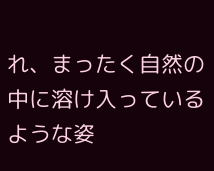れ、まったく自然の中に溶け入っているような姿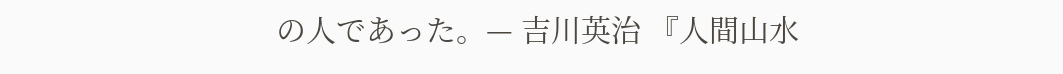の人であった。— 吉川英治 『人間山水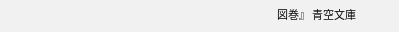図巻』 青空文庫